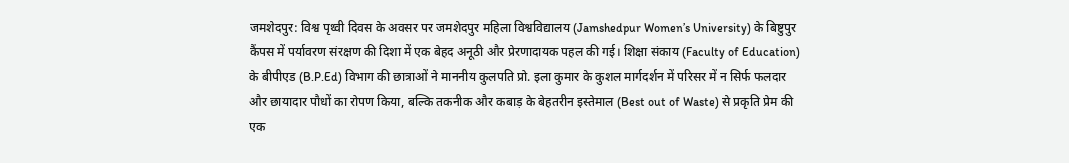जमशेदपुर: विश्व पृथ्वी दिवस के अवसर पर जमशेदपुर महिला विश्वविद्यालय (Jamshedpur Women’s University) के बिष्टुपुर कैंपस में पर्यावरण संरक्षण की दिशा में एक बेहद अनूठी और प्रेरणादायक पहल की गई। शिक्षा संकाय (Faculty of Education) के बीपीएड (B.P.Ed) विभाग की छात्राओं ने माननीय कुलपति प्रो. इला कुमार के कुशल मार्गदर्शन में परिसर में न सिर्फ फलदार और छायादार पौधों का रोपण किया, बल्कि तकनीक और कबाड़ के बेहतरीन इस्तेमाल (Best out of Waste) से प्रकृति प्रेम की एक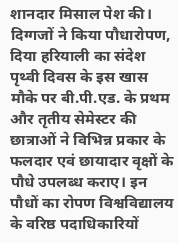शानदार मिसाल पेश की।
दिग्गजों ने किया पौधारोपण, दिया हरियाली का संदेश
पृथ्वी दिवस के इस खास मौके पर बी.पी.एड. के प्रथम और तृतीय सेमेस्टर की छात्राओं ने विभिन्न प्रकार के फलदार एवं छायादार वृक्षों के पौधे उपलब्ध कराए। इन पौधों का रोपण विश्वविद्यालय के वरिष्ठ पदाधिकारियों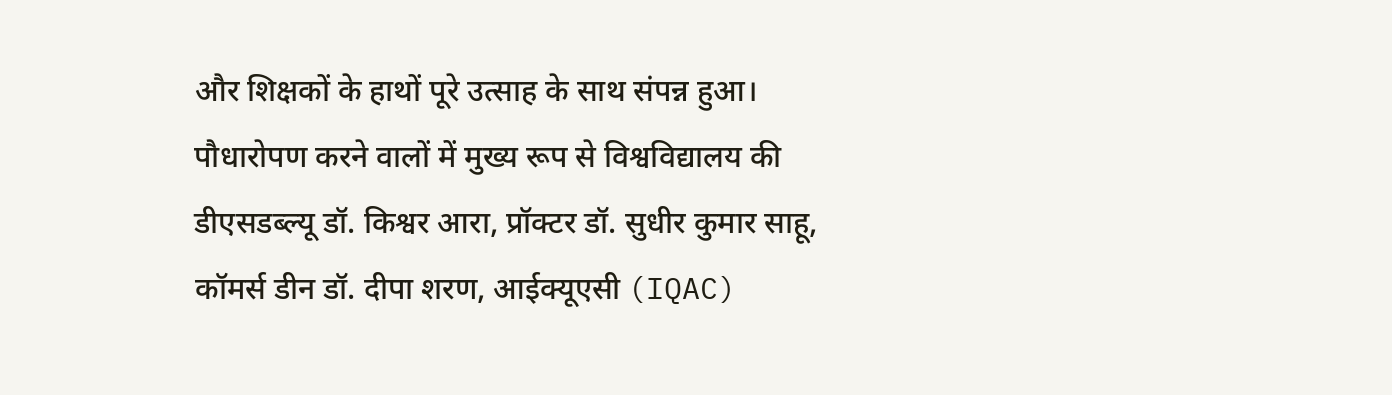और शिक्षकों के हाथों पूरे उत्साह के साथ संपन्न हुआ। पौधारोपण करने वालों में मुख्य रूप से विश्वविद्यालय की डीएसडब्ल्यू डॉ. किश्वर आरा, प्रॉक्टर डॉ. सुधीर कुमार साहू, कॉमर्स डीन डॉ. दीपा शरण, आईक्यूएसी (IQAC)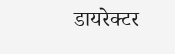डायरेक्टर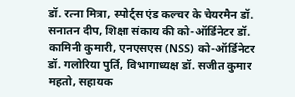डॉ. रत्ना मित्रा, स्पोर्ट्स एंड कल्चर के चेयरमैन डॉ. सनातन दीप, शिक्षा संकाय की को-ऑर्डिनेटर डॉ. कामिनी कुमारी, एनएसएस (NSS) को-ऑर्डिनेटर डॉ. गलोरिया पुर्ति, विभागाध्यक्ष डॉ. सजीत कुमार महतो, सहायक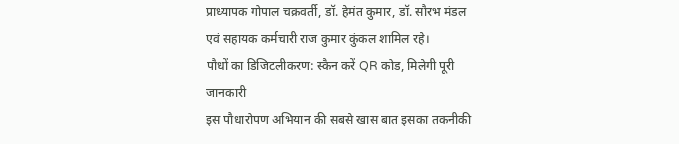प्राध्यापक गोपाल चक्रवर्ती, डॉ. हेमंत कुमार, डॉ. सौरभ मंडल एवं सहायक कर्मचारी राज कुमार कुंकल शामिल रहे।
पौधों का डिजिटलीकरण: स्कैन करें QR कोड, मिलेगी पूरी जानकारी
इस पौधारोपण अभियान की सबसे खास बात इसका तकनीकी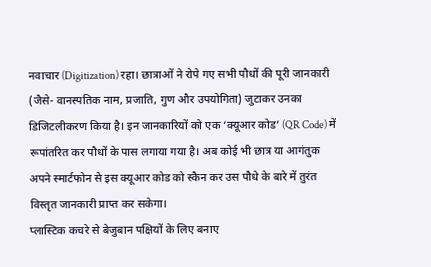नवाचार (Digitization) रहा। छात्राओं ने रोपे गए सभी पौधों की पूरी जानकारी (जैसे- वानस्पतिक नाम, प्रजाति, गुण और उपयोगिता) जुटाकर उनका डिजिटलीकरण किया है। इन जानकारियों को एक ‘क्यूआर कोड’ (QR Code) में रूपांतरित कर पौधों के पास लगाया गया है। अब कोई भी छात्र या आगंतुक अपने स्मार्टफोन से इस क्यूआर कोड को स्कैन कर उस पौधे के बारे में तुरंत विस्तृत जानकारी प्राप्त कर सकेगा।
प्लास्टिक कचरे से बेजुबान पक्षियों के लिए बनाए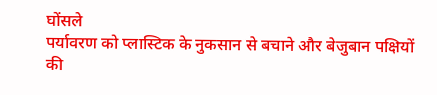घोंसले
पर्यावरण को प्लास्टिक के नुकसान से बचाने और बेजुबान पक्षियों की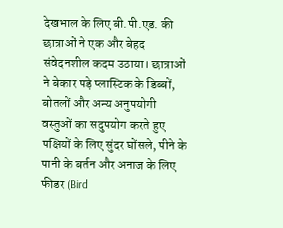देखभाल के लिए बी.पी.एड. की छात्राओं ने एक और बेहद संवेदनशील कदम उठाया। छात्राओं ने बेकार पड़े प्लास्टिक के डिब्बों, बोतलों और अन्य अनुपयोगी वस्तुओं का सदुपयोग करते हुए पक्षियों के लिए सुंदर घोंसले, पीने के पानी के बर्तन और अनाज के लिए फीडर (Bird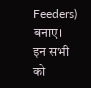Feeders) बनाए। इन सभी को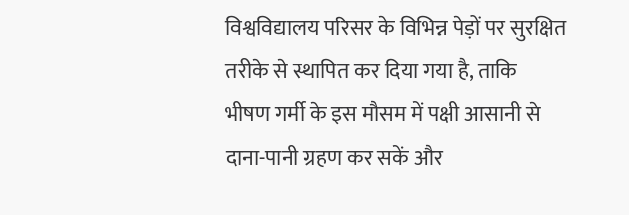विश्वविद्यालय परिसर के विभिन्न पेड़ों पर सुरक्षित तरीके से स्थापित कर दिया गया है, ताकि भीषण गर्मी के इस मौसम में पक्षी आसानी से दाना-पानी ग्रहण कर सकें और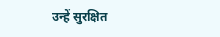उन्हें सुरक्षित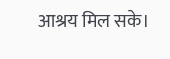आश्रय मिल सके।